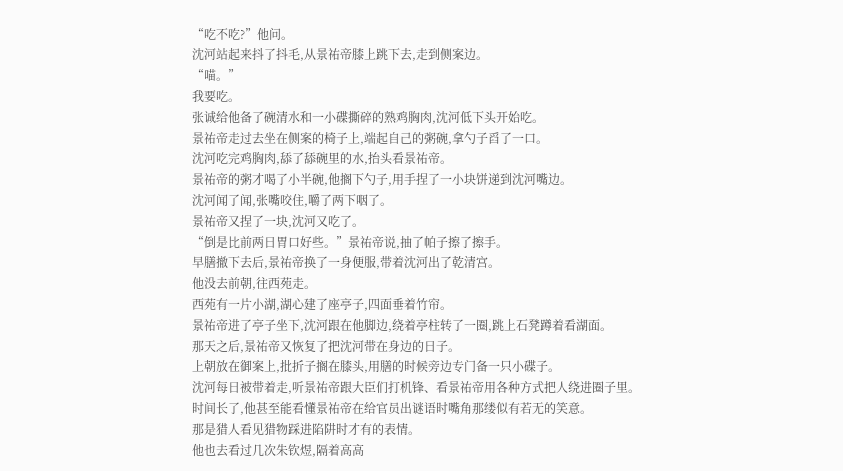“吃不吃?”他问。
沈河站起来抖了抖毛,从景祐帝膝上跳下去,走到侧案边。
“喵。”
我要吃。
张诚给他备了碗清水和一小碟撕碎的熟鸡胸肉,沈河低下头开始吃。
景祐帝走过去坐在侧案的椅子上,端起自己的粥碗,拿勺子舀了一口。
沈河吃完鸡胸肉,舔了舔碗里的水,抬头看景祐帝。
景祐帝的粥才喝了小半碗,他搁下勺子,用手捏了一小块饼递到沈河嘴边。
沈河闻了闻,张嘴咬住,嚼了两下咽了。
景祐帝又捏了一块,沈河又吃了。
“倒是比前两日胃口好些。”景祐帝说,抽了帕子擦了擦手。
早膳撤下去后,景祐帝换了一身便服,带着沈河出了乾清宫。
他没去前朝,往西苑走。
西苑有一片小湖,湖心建了座亭子,四面垂着竹帘。
景祐帝进了亭子坐下,沈河跟在他脚边,绕着亭柱转了一圈,跳上石凳蹲着看湖面。
那天之后,景祐帝又恢复了把沈河带在身边的日子。
上朝放在御案上,批折子搁在膝头,用膳的时候旁边专门备一只小碟子。
沈河每日被带着走,听景祐帝跟大臣们打机锋、看景祐帝用各种方式把人绕进圈子里。
时间长了,他甚至能看懂景祐帝在给官员出谜语时嘴角那缕似有若无的笑意。
那是猎人看见猎物踩进陷阱时才有的表情。
他也去看过几次朱钦煜,隔着高高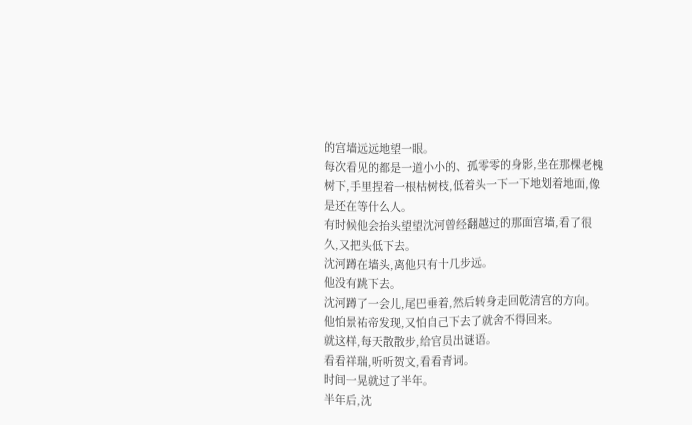的宫墙远远地望一眼。
每次看见的都是一道小小的、孤零零的身影,坐在那棵老槐树下,手里捏着一根枯树枝,低着头一下一下地划着地面,像是还在等什么人。
有时候他会抬头望望沈河曾经翻越过的那面宫墙,看了很久,又把头低下去。
沈河蹲在墙头,离他只有十几步远。
他没有跳下去。
沈河蹲了一会儿,尾巴垂着,然后转身走回乾清宫的方向。
他怕景祐帝发现,又怕自己下去了就舍不得回来。
就这样,每天散散步,给官员出谜语。
看看祥瑞,听听贺文,看看青词。
时间一晃就过了半年。
半年后,沈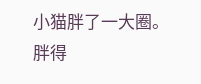小猫胖了一大圈。
胖得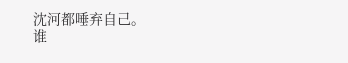沈河都唾弃自己。
谁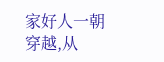家好人一朝穿越,从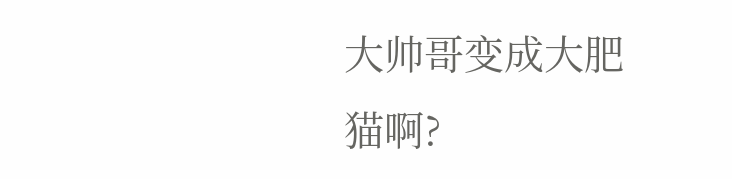大帅哥变成大肥猫啊?